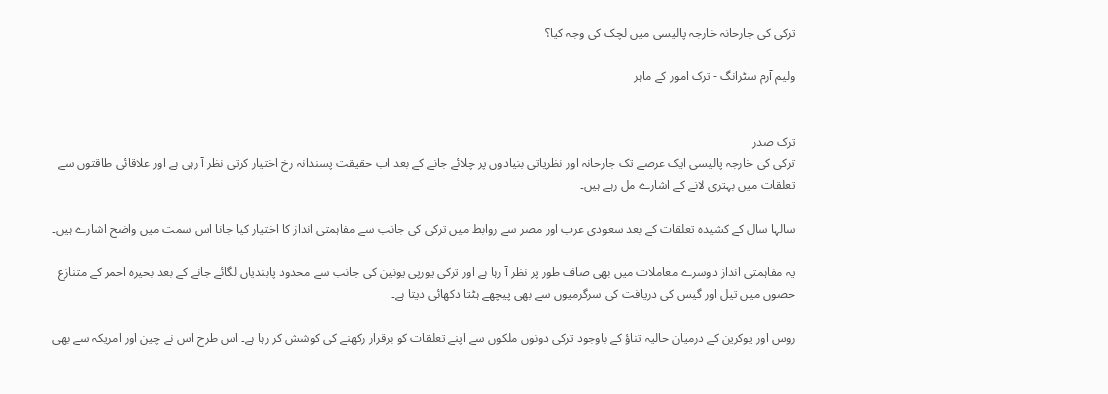ترکی کی جارحانہ خارجہ پالیسی میں لچک کی وجہ کیا؟

ولیم آرم سٹرانگ - ترک امور کے ماہر


ترک صدر
ترکی کی خارجہ پالیسی ایک عرصے تک جارحانہ اور نظریاتی بنیادوں پر چلائے جانے کے بعد اب حقیقت پسندانہ رخ اختیار کرتی نظر آ رہی ہے اور علاقائی طاقتوں سے تعلقات میں بہتری لانے کے اشارے مل رہے ہیں۔

سالہا سال کے کشیدہ تعلقات کے بعد سعودی عرب اور مصر سے روابط میں ترکی کی جانب سے مفاہمتی انداز کا اختیار کیا جانا اس سمت میں واضح اشارے ہیں۔

یہ مفاہمتی انداز دوسرے معاملات میں بھی صاف طور پر نظر آ رہا ہے اور ترکی یورپی یونین کی جانب سے محدود پابندیاں لگائے جانے کے بعد بحیرہ احمر کے متنازع حصوں میں تیل اور گیس کی دریافت کی سرگرمیوں سے بھی پیچھے ہٹتا دکھائی دیتا ہے۔

روس اور یوکرین کے درمیان حالیہ تناؤ کے باوجود ترکی دونوں ملکوں سے اپنے تعلقات کو برقرار رکھنے کی کوشش کر رہا ہے۔ اس طرح اس نے چین اور امریکہ سے بھی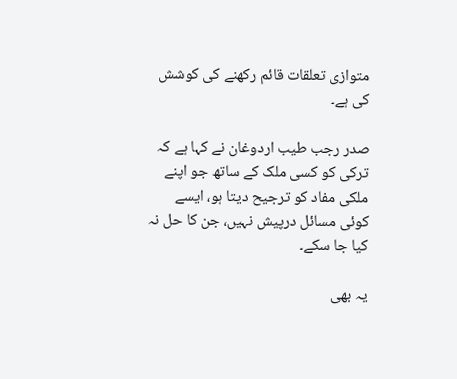متوازی تعلقات قائم رکھنے کی کوشش کی ہے۔

صدر رجب طیب اردوغان نے کہا ہے کہ ترکی کو کسی ملک کے ساتھ جو اپنے ملکی مفاد کو ترجیح دیتا ہو، ایسے کوئی مسائل درپیش نہیں، جن کا حل نہ کیا جا سکے۔

یہ بھی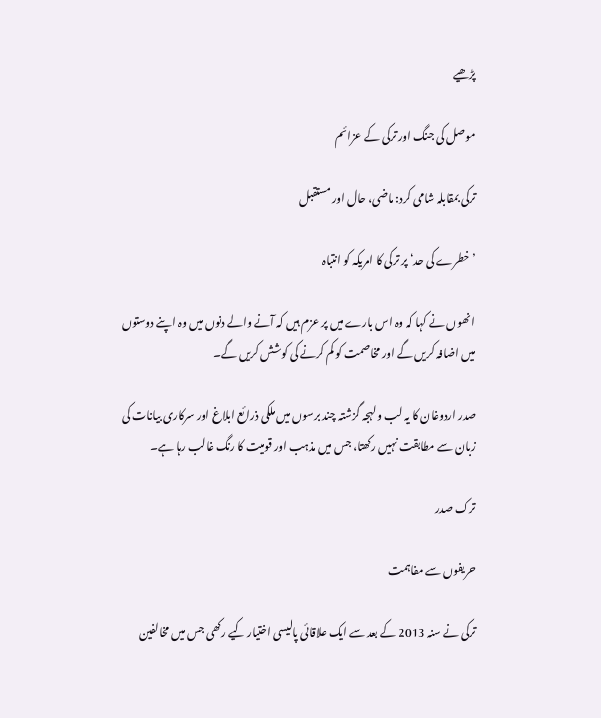پڑھیے

موصل کی جنگ اور ترکی کے عزائم

ترکی بمقابلہ شامی کرد: ماضی، حال اور مستقبل

’خطرے کی حد‘ پر ترکی کا امریکہ کو انتباہ

انھوں نے کہا کہ وہ اس بارے میں پر عزم ہیں کہ آنے والے دنوں میں وہ اپنے دوستوں میں اضافہ کریں گے اور مخاصمت کو کم کرنے کی کوشش کریں گے۔

صدر اردوغان کا یہ لب و لہجہ گزشتہ چند برسوں میں ملکی ذرائع ابلاغ اور سرکاری بیانات کی زبان سے مطابقت نہیں رکھتا، جس میں مذہب اور قومیت کا رنگ غالب رہا ہے۔

ترک صدر

حریفوں سے مفاہمت

ترکی نے سنہ 2013 کے بعد سے ایک علاقائی پالیسی اختیار کیے رکھی جس میں مخالفین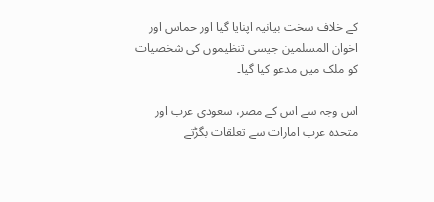کے خلاف سخت بیانیہ اپنایا گیا اور حماس اور اخوان المسلمین جیسی تنظیموں کی شخصیات کو ملک میں مدعو کیا گیا۔

اس وجہ سے اس کے مصر، سعودی عرب اور متحدہ عرب امارات سے تعلقات بگڑتے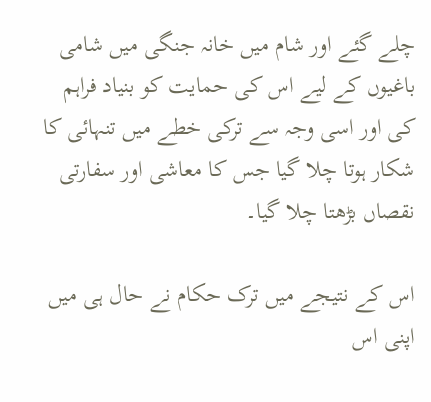چلے گئے اور شام میں خانہ جنگی میں شامی باغیوں کے لیے اس کی حمایت کو بنیاد فراہم کی اور اسی وجہ سے ترکی خطے میں تنہائی کا شکار ہوتا چلا گیا جس کا معاشی اور سفارتی نقصاں بڑھتا چلا گیا۔

اس کے نتیجے میں ترک حکام نے حال ہی میں اپنی اس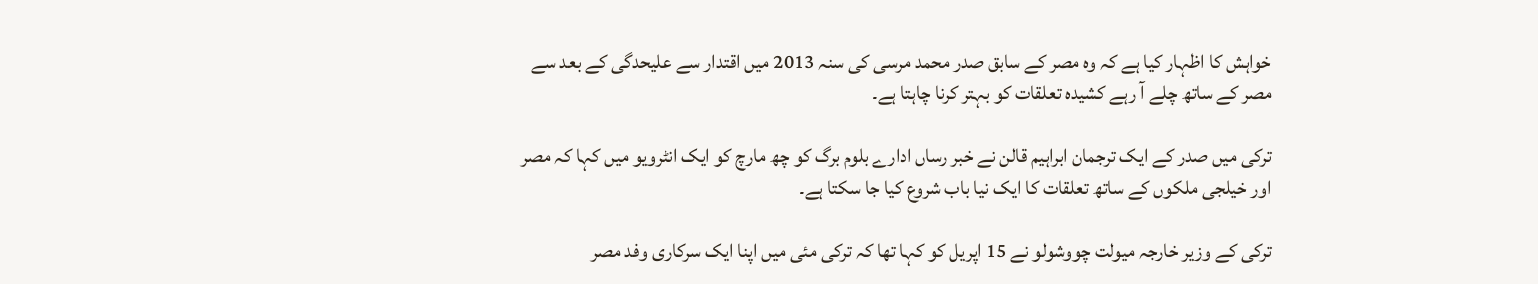خواہش کا اظہار کیا ہے کہ وہ مصر کے سابق صدر محمد مرسی کی سنہ 2013 میں اقتدار سے علیحدگی کے بعد سے مصر کے ساتھ چلے آ رہے کشیدہ تعلقات کو بہتر کرنا چاہتا ہے۔

ترکی میں صدر کے ایک ترجمان ابراہیم قالن نے خبر رساں ادارے بلوم برگ کو چھ مارچ کو ایک انٹرویو میں کہا کہ مصر اور خیلجی ملکوں کے ساتھ تعلقات کا ایک نیا باب شروع کیا جا سکتا ہے۔

ترکی کے وزیر خارجہ میولت چووشولو نے 15 اپریل کو کہا تھا کہ ترکی مئی میں اپنا ایک سرکاری وفد مصر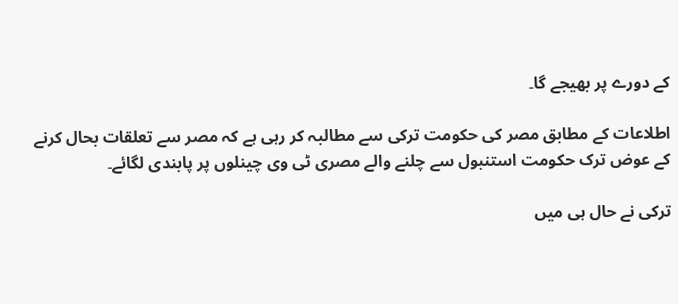کے دورے پر بھیجے گا۔

اطلاعات کے مطابق مصر کی حکومت ترکی سے مطالبہ کر رہی ہے کہ مصر سے تعلقات بحال کرنے کے عوض ترک حکومت استنبول سے چلنے والے مصری ٹی وی چینلوں پر پابندی لگائے۔

ترکی نے حال ہی میں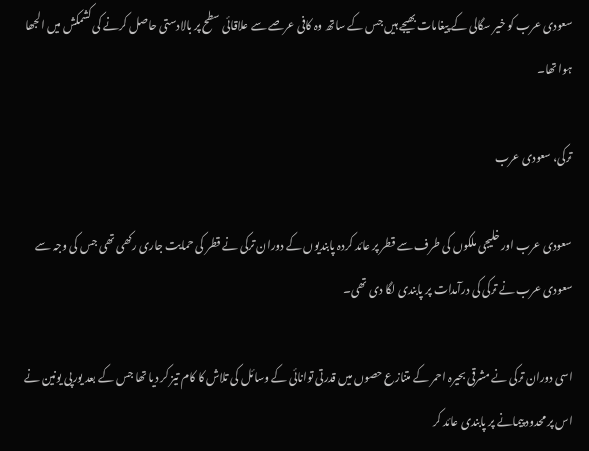سعودی عرب کو خیر سگالی کے پیغامات بھیجے ہیں جس کے ساتھ وہ کافی عرصے سے علاقائی سطح پر بالادستی حاصل کرنے کی کشمکش میں الجھا ہوا تھا۔

ترکی، سعودی عرب

سعودی عرب اور خلیجی ملکوں کی طرف سے قطر پر عائد کردہ پابندیوں کے دوران ترکی نے قطر کی حمایت جاری رکھی تھی جس کی وجہ سے سعودی عرب نے ترکی کی درآمدات پر پابندی لگا دی تھی۔

اسی دوران ترکی نے مشرقی بحیرہ احمر کے متنازع حصوں میں قدرتی توانائی کے وسائل کی تلاش کا کام تیز کر دیا تھا جس کے بعد یورپی یونین نے اس پر محدود پیمانے پر پابندی عائد کر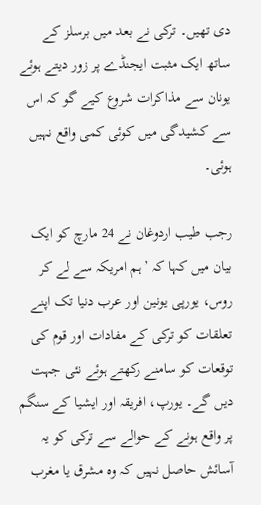دی تھیں۔ ترکی نے بعد میں برسلز کے ساتھ ایک مثبت ایجنڈے پر زور دیتے ہوئے یونان سے مذاکرات شروع کیے گو کہ اس سے کشیدگی میں کوئی کمی واقع نہیں ہوئی۔

رجب طیب اردوغان نے 24 مارچ کو ایک بیان میں کہا کہ ’ہم امریکہ سے لے کر روس، یورپی یونین اور عرب دنیا تک اپنے تعلقات کو ترکی کے مفادات اور قوم کی توقعات کو سامنے رکھتے ہوئے نئی جہت دیں گے۔ یورپ، افریقہ اور ایشیا کے سنگم پر واقع ہونے کے حوالے سے ترکی کو یہ آسائش حاصل نہیں کہ وہ مشرق یا مغرب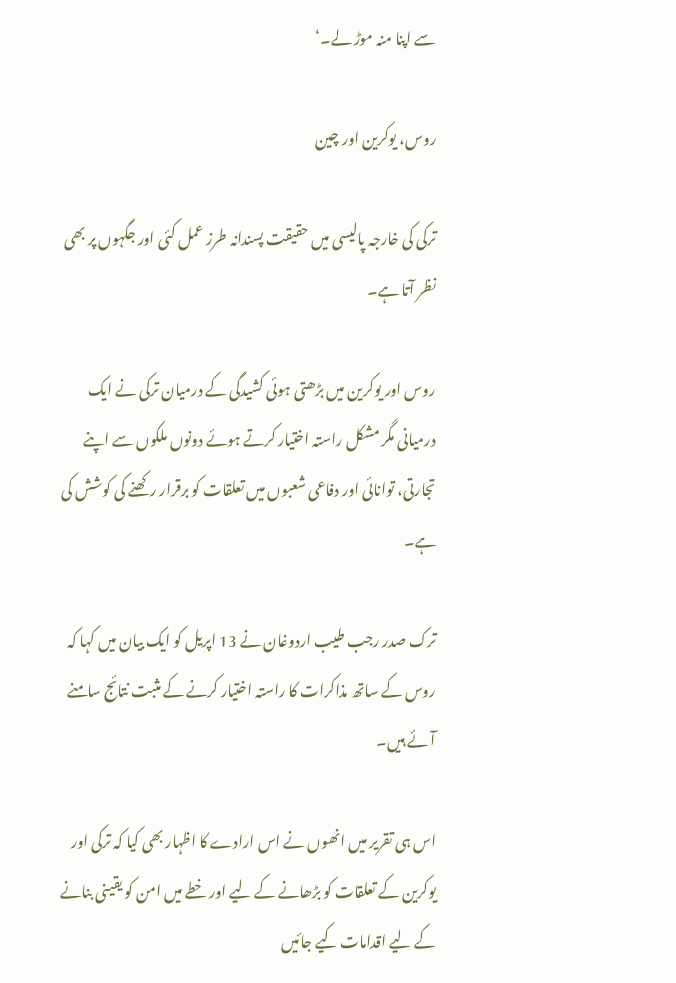سے اپنا منہ موڑ لے۔‘

روس، یوکرین اور چین

ترکی کی خارجہ پالیسی میں حقیقت پسندانہ طرز عمل کئی اور جگہوں پر بھی نظر آتا ہے۔

روس اور یوکرین میں بڑھتی ہوئی کشیدگی کے درمیان ترکی نے ایک درمیانی مگر مشکل راستہ اختیار کرتے ہوئے دونوں ملکوں سے اپنے تجارتی، توانائی اور دفاعی شعبوں میں تعلقات کو برقرار رکھنے کی کوشش کی ہے۔

ترک صدر رجب طیب اردوغان نے 13 اپریل کو ایک بیان میں کہا کہ روس کے ساتھ مذاکرات کا راستہ اختیار کرنے کے مثبت نتائج سامنے آئے ہیں۔

اس ہی تقریر میں انھوں نے اس ارادے کا اظہار بھی کیا کہ ترکی اور یوکرین کے تعلقات کو بڑھانے کے لیے اور خطے میں امن کو یقینی بنانے کے لیے اقدامات کیے جائیں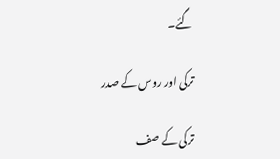گئے۔

ترکی اور روس کے صدر

ترکی کے صف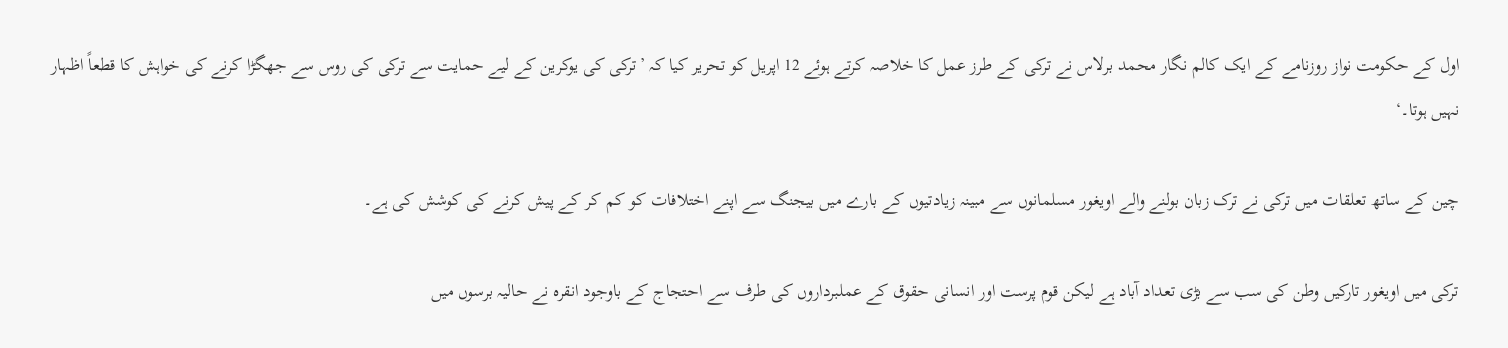اول کے حکومت نواز روزنامے کے ایک کالم نگار محمد برلاس نے ترکی کے طرز عمل کا خلاصہ کرتے ہوئے 12 اپریل کو تحریر کیا کہ ’ترکی کی یوکرین کے لیے حمایت سے ترکی کی روس سے جھگڑا کرنے کی خواہش کا قطعاً اظہار نہیں ہوتا۔‘

چین کے ساتھ تعلقات میں ترکی نے ترک زبان بولنے والے اویغور مسلمانوں سے مبینہ زیادتیوں کے بارے میں بیجنگ سے اپنے اختلافات کو کم کر کے پیش کرنے کی کوشش کی ہے۔

ترکی میں اویغور تارکیں وطن کی سب سے بڑی تعداد آباد ہے لیکن قوم پرست اور انسانی حقوق کے عملبرداروں کی طرف سے احتجاج کے باوجود انقرہ نے حالیہ برسوں میں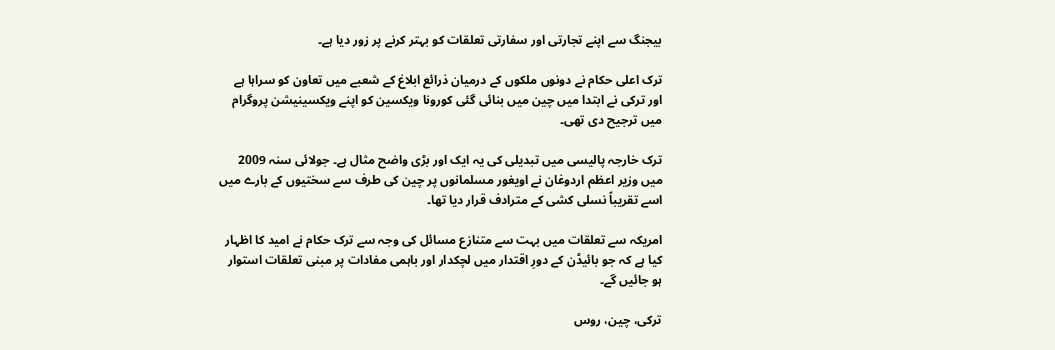بیجنگ سے اپنے تجارتی اور سفارتی تعلقات کو بہتر کرنے پر زور دیا ہے۔

ترک اعلی حکام نے دونوں ملکوں کے درمیان ذرائع ابلاغ کے شعبے میں تعاون کو سراہا ہے اور ترکی نے ابتدا میں چین میں بنائی گئی کورونا ویکسین کو اپنے ویکسینیشن پروگرام میں ترجیح دی تھی۔

ترک خارجہ پالیسی میں تبدیلی کی یہ ایک اور بڑی واضح مثال ہے۔ جولائی سنہ 2009 میں وزیر اعظم اردوغان نے اویغور مسلمانوں پر چین کی طرف سے سختیوں کے بارے میں اسے تقریباً نسلی کشی کے مترادف قرار دیا تھا۔

امریکہ سے تعلقات میں بہت سے متنازع مسائل کی وجہ سے ترک حکام نے امید کا اظہار کیا ہے کہ جو بائیڈن کے دورِ اقتدار میں لچکدار اور باہمی مفادات پر مبنی تعلقات استوار ہو جائیں گے۔

ترکی، چین، روس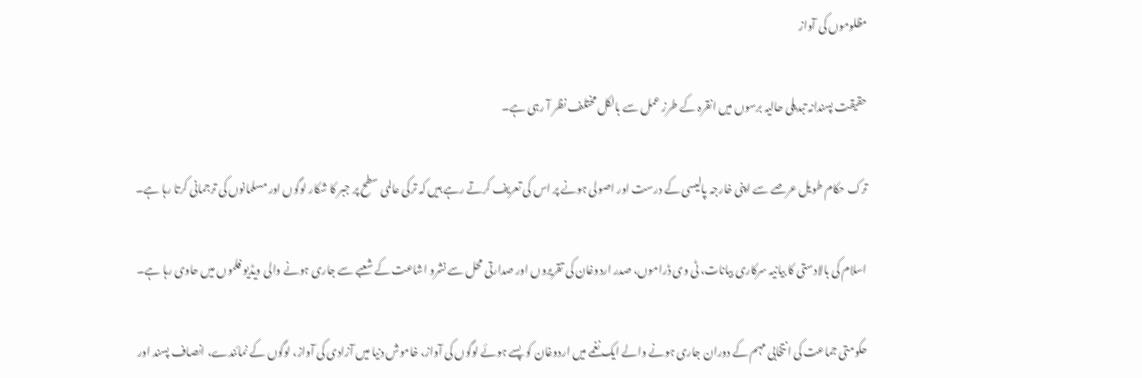مظلوموں کی آواز

حقیقت پسندانہ تبدیلی حالیہ برسوں میں انقرہ کے طرز عمل سے بالکل مختلف نظر آ رہی ہے۔

ترک حکام طویل عرصے سے اپنی خارجہ پالیسی کے درست اور اصولی ہونے پر اس کی تعریف کرتے رہے ہیں کہ ترکی عالمی سطح پر جبر کا شکار لوگوں اور مسلمانوں کی ترجمانی کرتا رہا ہے۔

اسلام کی بالادستی کا بیانیہ سرکاری بیانات، ٹی وی ڈراموں، صدر اردوغان کی تقریروں اور صدارتی محل سے نشرو اشاعت کے شعبے سے جاری ہونے والی ویڈیو فلموں میں حاوی رہا ہے۔

حکومتی جماعت کی انتخابی مہم کے دوران جاری ہونے والے ایک نغمے میں اردوغان کو پسے ہوئے لوگوں کی آواز، خاموش دنیا میں آزادی کی آواز، لوگوں کے نمائندے، انصاف پسند اور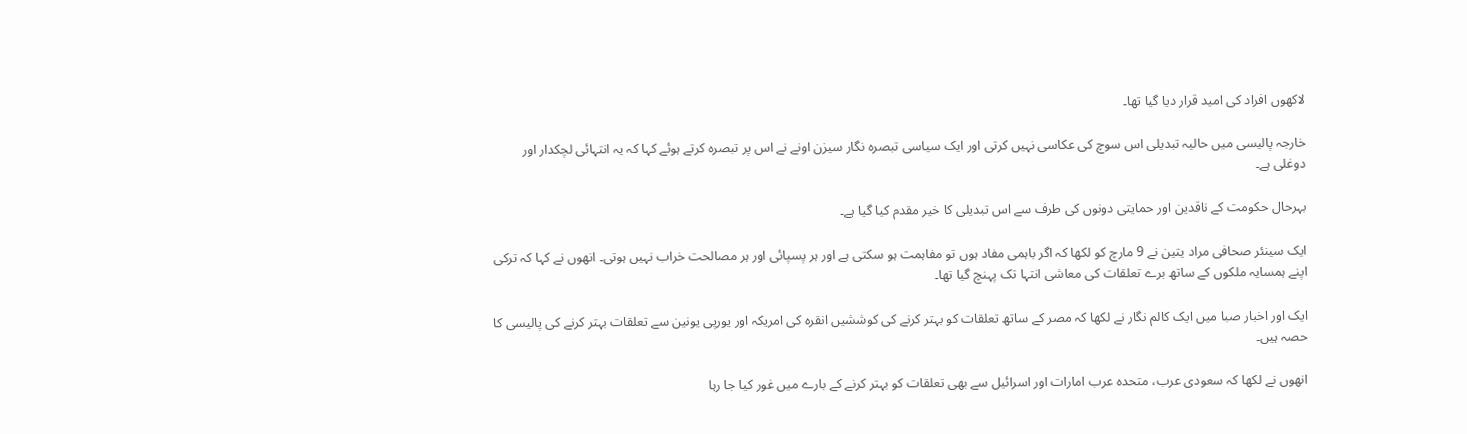لاکھوں افراد کی امید قرار دیا گیا تھا۔

خارجہ پالیسی میں حالیہ تبدیلی اس سوچ کی عکاسی نہیں کرتی اور ایک سیاسی تبصرہ نگار سیزن اونے نے اس پر تبصرہ کرتے ہوئے کہا کہ یہ انتہائی لچکدار اور دوغلی ہے۔

بہرحال حکومت کے ناقدین اور حمایتی دونوں کی طرف سے اس تبدیلی کا خیر مقدم کیا گیا ہے۔

ایک سینئر صحافی مراد یتین نے 9 مارچ کو لکھا کہ اگر باہمی مفاد ہوں تو مفاہمت ہو سکتی ہے اور ہر پسپائی اور ہر مصالحت خراب نہیں ہوتی۔ انھوں نے کہا کہ ترکی اپنے ہمسایہ ملکوں کے ساتھ برے تعلقات کی معاشی انتہا تک پہنچ گیا تھا۔

ایک اور اخبار صبا میں ایک کالم نگار نے لکھا کہ مصر کے ساتھ تعلقات کو بہتر کرنے کی کوششیں انقرہ کی امریکہ اور یورپی یونین سے تعلقات بہتر کرنے کی پالیسی کا حصہ ہیں۔

انھوں نے لکھا کہ سعودی عرب، متحدہ عرب امارات اور اسرائیل سے بھی تعلقات کو بہتر کرنے کے بارے میں غور کیا جا رہا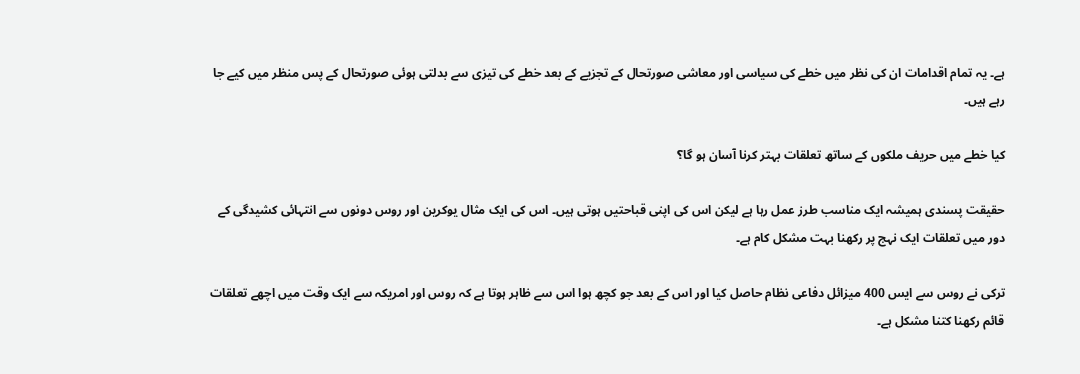ہے۔ یہ تمام اقدامات ان کی نظر میں خطے کی سیاسی اور معاشی صورتحال کے تجزیے کے بعد خطے کی تیزی سے بدلتی ہوئی صورتحال کے پس منظر میں کیے جا رہے ہیں۔

کیا خطے میں حریف ملکوں کے ساتھ تعلقات بہتر کرنا آسان ہو گا؟

حقیقت پسندی ہمیشہ ایک مناسب طرز عمل رہا ہے لیکن اس کی اپنی قباحتیں ہوتی ہیں۔ اس کی ایک مثال یوکرین اور روس دونوں سے انتہائی کشیدگی کے دور میں تعلقات ایک نہج پر رکھنا بہت مشکل کام ہے۔

ترکی نے روس سے ایس 400 میزائل دفاعی نظام حاصل کیا اور اس کے بعد جو کچھ ہوا اس سے ظاہر ہوتا ہے کہ روس اور امریکہ سے ایک وقت میں اچھے تعلقات قائم رکھنا کتنا مشکل ہے۔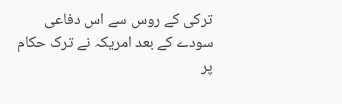ترکی کے روس سے اس دفاعی سودے کے بعد امریکہ نے ترک حکام پر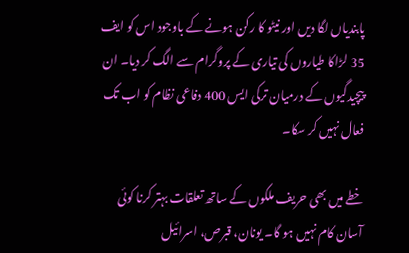پابندیاں لگا دیں اور نیٹو کا رکن ہونے کے باوجود اس کو ایف 35 لڑاکا طیاروں کی تیاری کے پروگرام سے الگ کر دیا۔ ان پیچیدگیوں کے درمیان ترکی ایس 400 دفاعی نظام کو اب تک فعال نہیں کر سکا۔

خطے میں بھی حریف ملکوں کے ساتھ تعلقات بہتر کرنا کوئی آسان کام نہیں ہو گا۔ یونان، قبرص، اسرائیل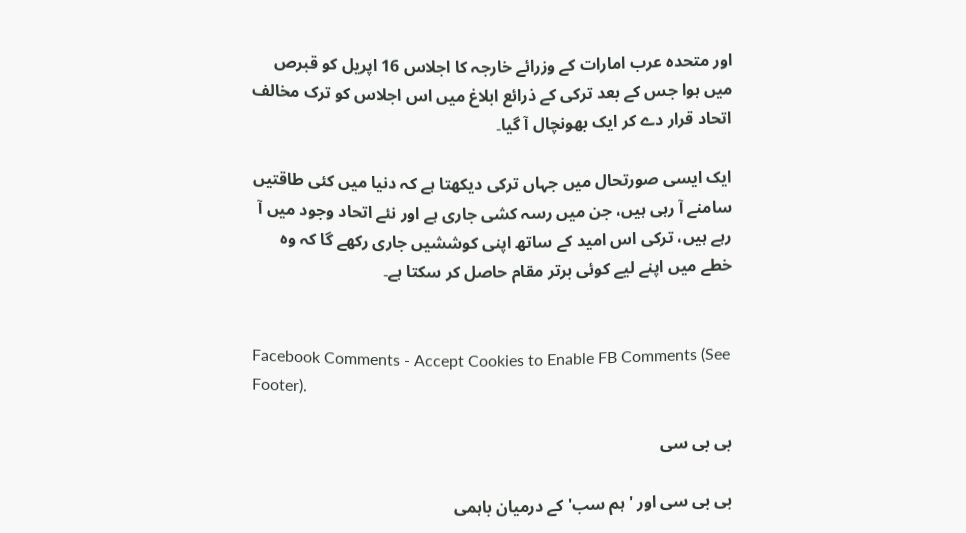اور متحدہ عرب امارات کے وزرائے خارجہ کا اجلاس 16 اپریل کو قبرص میں ہوا جس کے بعد ترکی کے ذرائع ابلاغ میں اس اجلاس کو ترک مخالف اتحاد قرار دے کر ایک بھونچال آ گیا۔

ایک ایسی صورتحال میں جہاں ترکی دیکھتا ہے کہ دنیا میں کئی طاقتیں سامنے آ رہی ہیں، جن میں رسہ کشی جاری ہے اور نئے اتحاد وجود میں آ رہے ہیں، ترکی اس امید کے ساتھ اپنی کوششیں جاری رکھے گا کہ وہ خطے میں اپنے لیے کوئی برتر مقام حاصل کر سکتا ہے۔


Facebook Comments - Accept Cookies to Enable FB Comments (See Footer).

بی بی سی

بی بی سی اور 'ہم سب' کے درمیان باہمی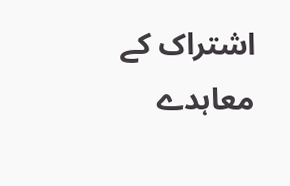اشتراک کے معاہدے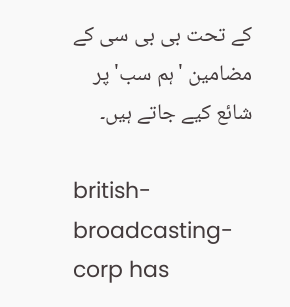کے تحت بی بی سی کے مضامین 'ہم سب' پر شائع کیے جاتے ہیں۔

british-broadcasting-corp has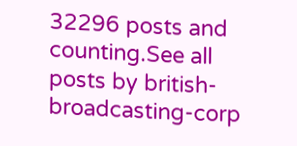32296 posts and counting.See all posts by british-broadcasting-corp